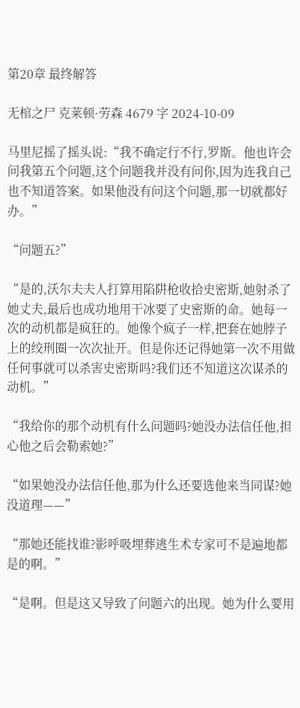第20章 最终解答

无棺之尸 克莱顿·劳森 4679 字 2024-10-09

马里尼摇了摇头说:“我不确定行不行,罗斯。他也许会问我第五个问题,这个问题我并没有问你,因为连我自己也不知道答案。如果他没有问这个问题,那一切就都好办。”

“问题五?”

“是的,沃尔夫夫人打算用陷阱枪收拾史密斯,她射杀了她丈夫,最后也成功地用干冰要了史密斯的命。她每一次的动机都是疯狂的。她像个疯子一样,把套在她脖子上的绞刑圈一次次扯开。但是你还记得她第一次不用做任何事就可以杀害史密斯吗?我们还不知道这次谋杀的动机。”

“我给你的那个动机有什么问题吗?她没办法信任他,担心他之后会勒索她?”

“如果她没办法信任他,那为什么还要选他来当同谋?她没道理——”

“那她还能找谁?影呼吸埋葬逃生术专家可不是遍地都是的啊。”

“是啊。但是这又导致了问题六的出现。她为什么要用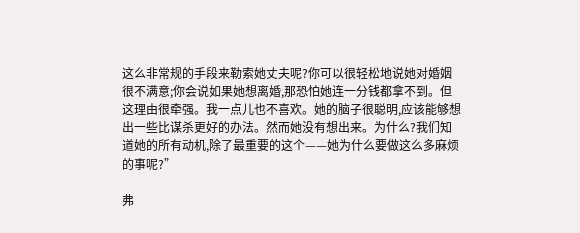这么非常规的手段来勒索她丈夫呢?你可以很轻松地说她对婚姻很不满意;你会说如果她想离婚,那恐怕她连一分钱都拿不到。但这理由很牵强。我一点儿也不喜欢。她的脑子很聪明,应该能够想出一些比谋杀更好的办法。然而她没有想出来。为什么?我们知道她的所有动机,除了最重要的这个——她为什么要做这么多麻烦的事呢?”

弗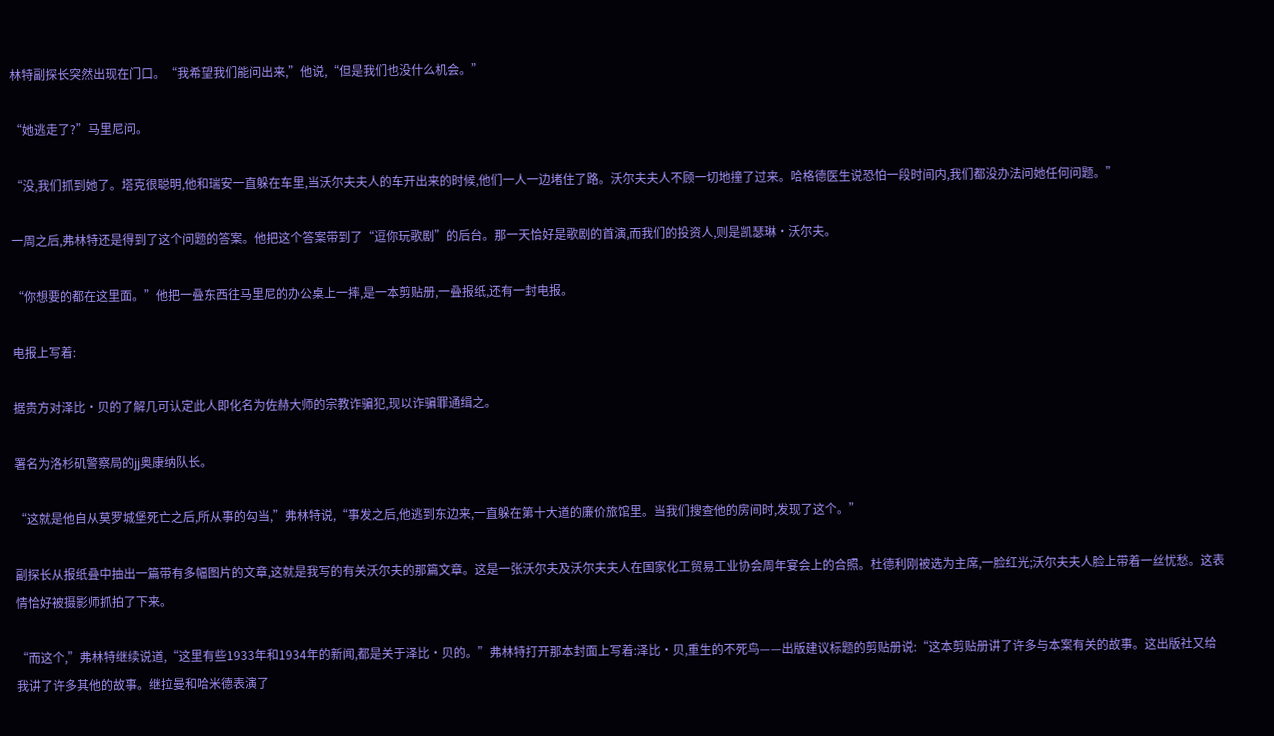林特副探长突然出现在门口。“我希望我们能问出来,”他说,“但是我们也没什么机会。”

“她逃走了?”马里尼问。

“没,我们抓到她了。塔克很聪明,他和瑞安一直躲在车里,当沃尔夫夫人的车开出来的时候,他们一人一边堵住了路。沃尔夫夫人不顾一切地撞了过来。哈格德医生说恐怕一段时间内,我们都没办法问她任何问题。”

一周之后,弗林特还是得到了这个问题的答案。他把这个答案带到了“逗你玩歌剧”的后台。那一天恰好是歌剧的首演,而我们的投资人,则是凯瑟琳·沃尔夫。

“你想要的都在这里面。”他把一叠东西往马里尼的办公桌上一摔,是一本剪贴册,一叠报纸,还有一封电报。

电报上写着:

据贵方对泽比·贝的了解几可认定此人即化名为佐赫大师的宗教诈骗犯,现以诈骗罪通缉之。

署名为洛杉矶警察局的jj奥康纳队长。

“这就是他自从莫罗城堡死亡之后,所从事的勾当,”弗林特说,“事发之后,他逃到东边来,一直躲在第十大道的廉价旅馆里。当我们搜查他的房间时,发现了这个。”

副探长从报纸叠中抽出一篇带有多幅图片的文章,这就是我写的有关沃尔夫的那篇文章。这是一张沃尔夫及沃尔夫夫人在国家化工贸易工业协会周年宴会上的合照。杜德利刚被选为主席,一脸红光;沃尔夫夫人脸上带着一丝忧愁。这表情恰好被摄影师抓拍了下来。

“而这个,”弗林特继续说道,“这里有些1933年和1934年的新闻,都是关于泽比·贝的。”弗林特打开那本封面上写着:泽比·贝,重生的不死鸟——出版建议标题的剪贴册说:“这本剪贴册讲了许多与本案有关的故事。这出版社又给我讲了许多其他的故事。继拉曼和哈米德表演了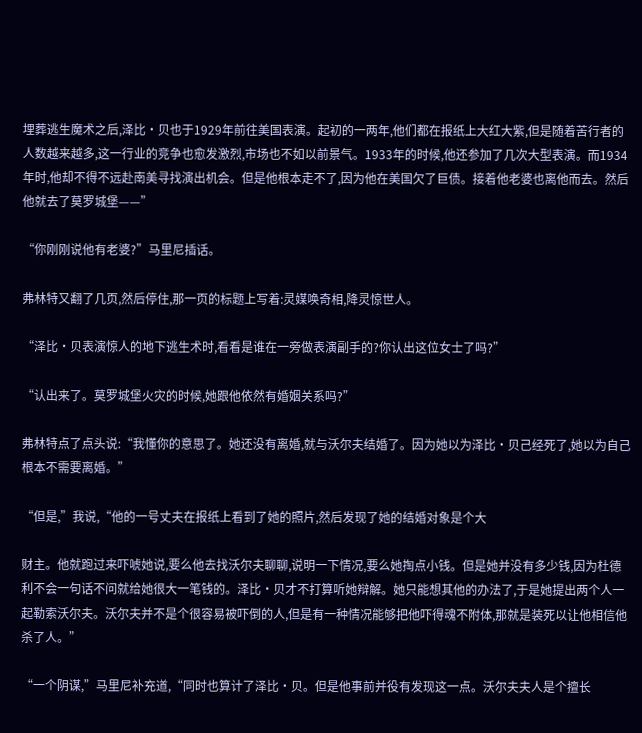埋葬逃生魔术之后,泽比·贝也于1929年前往美国表演。起初的一两年,他们都在报纸上大红大紫,但是随着苦行者的人数越来越多,这一行业的竞争也愈发激烈,市场也不如以前景气。1933年的时候,他还参加了几次大型表演。而1934年时,他却不得不远赴南美寻找演出机会。但是他根本走不了,因为他在美国欠了巨债。接着他老婆也离他而去。然后他就去了莫罗城堡——”

“你刚刚说他有老婆?”马里尼插话。

弗林特又翻了几页,然后停住,那一页的标题上写着:灵媒唤奇相,降灵惊世人。

“泽比·贝表演惊人的地下逃生术时,看看是谁在一旁做表演副手的?你认出这位女士了吗?”

“认出来了。莫罗城堡火灾的时候,她跟他依然有婚姻关系吗?”

弗林特点了点头说:“我懂你的意思了。她还没有离婚,就与沃尔夫结婚了。因为她以为泽比·贝己经死了,她以为自己根本不需要离婚。”

“但是,”我说,“他的一号丈夫在报纸上看到了她的照片,然后发现了她的结婚对象是个大

财主。他就跑过来吓唬她说,要么他去找沃尔夫聊聊,说明一下情况,要么她掏点小钱。但是她并没有多少钱,因为杜德利不会一句话不问就给她很大一笔钱的。泽比·贝才不打算听她辩解。她只能想其他的办法了,于是她提出两个人一起勒索沃尔夫。沃尔夫并不是个很容易被吓倒的人,但是有一种情况能够把他吓得魂不附体,那就是装死以让他相信他杀了人。”

“一个阴谋,”马里尼补充道,“同时也算计了泽比·贝。但是他事前并役有发现这一点。沃尔夫夫人是个擅长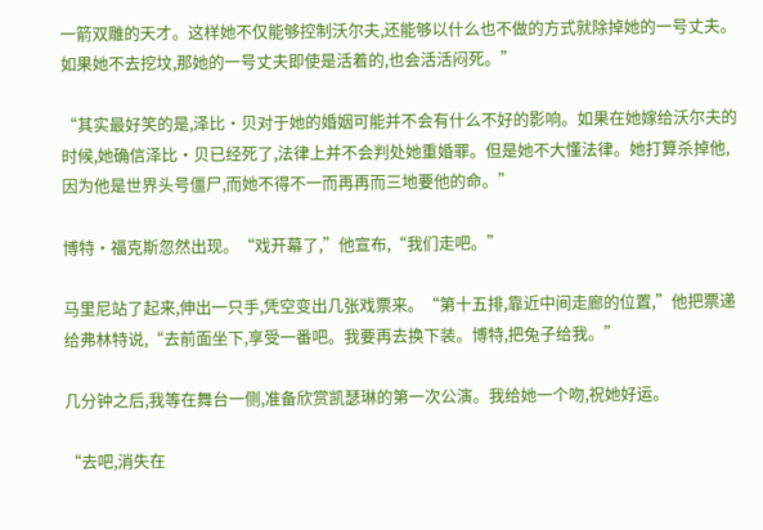一箭双雕的天才。这样她不仅能够控制沃尔夫,还能够以什么也不做的方式就除掉她的一号丈夫。如果她不去挖坟,那她的一号丈夫即使是活着的,也会活活闷死。”

“其实最好笑的是,泽比·贝对于她的婚姻可能并不会有什么不好的影响。如果在她嫁给沃尔夫的时候,她确信泽比·贝已经死了,法律上并不会判处她重婚罪。但是她不大懂法律。她打算杀掉他,因为他是世界头号僵尸,而她不得不一而再再而三地要他的命。”

博特·福克斯忽然出现。“戏开幕了,”他宣布,“我们走吧。”

马里尼站了起来,伸出一只手,凭空变出几张戏票来。“第十五排,靠近中间走廊的位置,”他把票递给弗林特说,“去前面坐下,享受一番吧。我要再去换下装。博特,把兔子给我。”

几分钟之后,我等在舞台一侧,准备欣赏凯瑟琳的第一次公演。我给她一个吻,祝她好运。

“去吧,消失在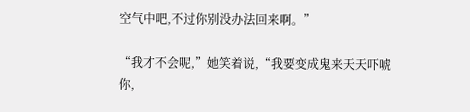空气中吧,不过你别没办法回来啊。”

“我才不会呢,”她笑着说,“我要变成鬼来天天吓唬你,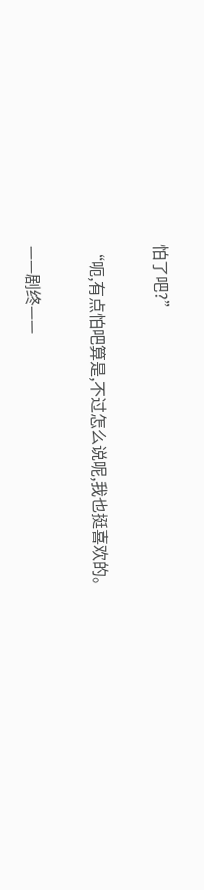怕了吧?”

“呃,有点怕吧算是,不过怎么说呢,我也挺喜欢的。

——剧终——